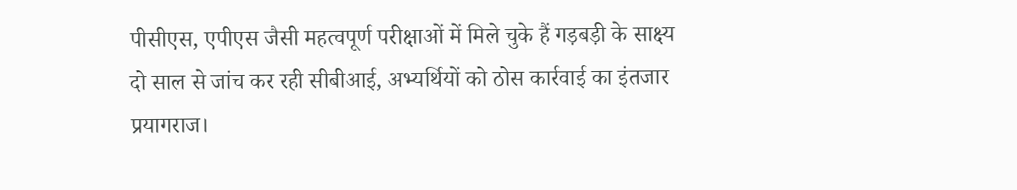पीसीएस, एपीएस जैसी महत्वपूर्ण परीक्षाओं में मिले चुके हैं गड़बड़ी के साक्ष्य
दो साल से जांच कर रही सीबीआई, अभ्यर्थियों को ठोस कार्रवाई का इंतजार
प्रयागराज।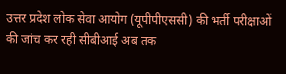उत्तर प्रदेश लोक सेवा आयोग (यूपीपीएससी) की भर्ती परीक्षाओं की जांच कर रही सीबीआई अब तक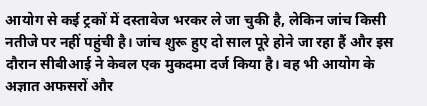आयोग से कई ट्रकों में दस्तावेज भरकर ले जा चुकी है, लेकिन जांच किसी नतीजे पर नहीं पहुंची है। जांच शुरू हुए दो साल पूरे होने जा रहा हैं और इस दौरान सीबीआई ने केवल एक मुकदमा दर्ज किया है। वह भी आयोग के अज्ञात अफसरों और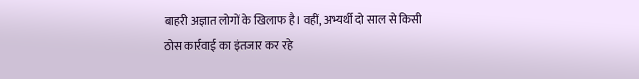बाहरी अज्ञात लोगों के खिलाफ है। वहीं, अभ्यर्थी दो साल से किसी ठोस कार्रवाई का इंतजार कर रहे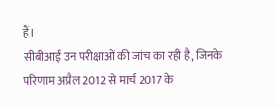हैं।
सीबीआई उन परीक्षाओं की जांच का रही है, जिनके परिणाम अप्रैल 2012 से मार्च 2017 के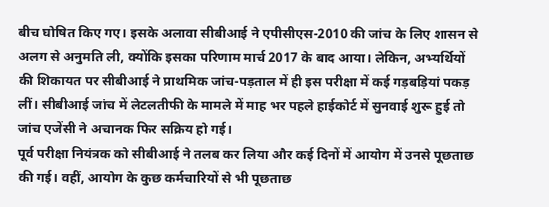बीच घोषित किए गए। इसके अलावा सीबीआई ने एपीसीएस-2010 की जांच के लिए शासन से अलग से अनुमति ली, क्योंकि इसका परिणाम मार्च 2017 के बाद आया। लेकिन, अभ्यर्थियों की शिकायत पर सीबीआई ने प्राथमिक जांच-पड़ताल में ही इस परीक्षा में कई गड़बड़ियां पकड़ लीं। सीबीआई जांच में लेटलतीफी के मामले में माह भर पहले हाईकोर्ट में सुनवाई शुरू हुई तो जांच एजेंसी ने अचानक फिर सक्रिय हो गई।
पूर्व परीक्षा नियंत्रक को सीबीआई ने तलब कर लिया और कई दिनों में आयोग में उनसे पूछताछ की गई। वहीं, आयोग के कुछ कर्मचारियों से भी पूछताछ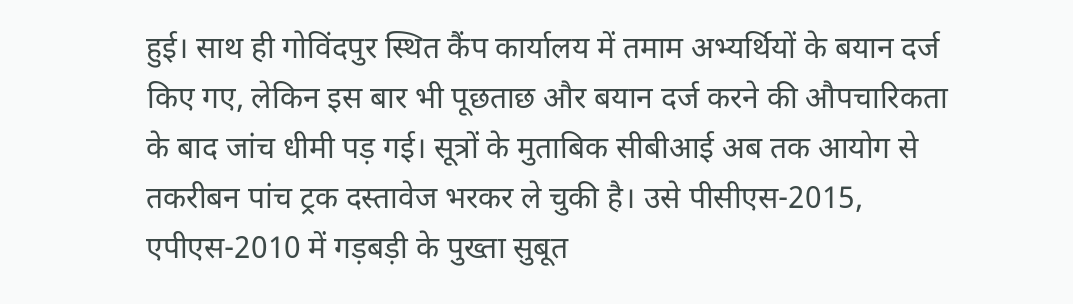हुई। साथ ही गोविंदपुर स्थित कैंप कार्यालय में तमाम अभ्यर्थियों के बयान दर्ज किए गए, लेकिन इस बार भी पूछताछ और बयान दर्ज करने की औपचारिकता के बाद जांच धीमी पड़ गई। सूत्रों के मुताबिक सीबीआई अब तक आयोग से तकरीबन पांच ट्रक दस्तावेज भरकर ले चुकी है। उसे पीसीएस-2015, एपीएस-2010 में गड़बड़ी के पुख्ता सुबूत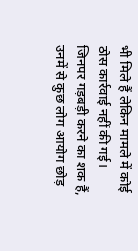भी मिले हैं लेकिन मामले में कोई ठोस कार्रवाई नहीं की गई। जिनपर गड़बड़ी करने का शक हैं, उनमें से कुछ लोग आयोग छोड़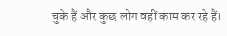चुके हैं और कुछ लोग वहीं काम कर रहे हैं।